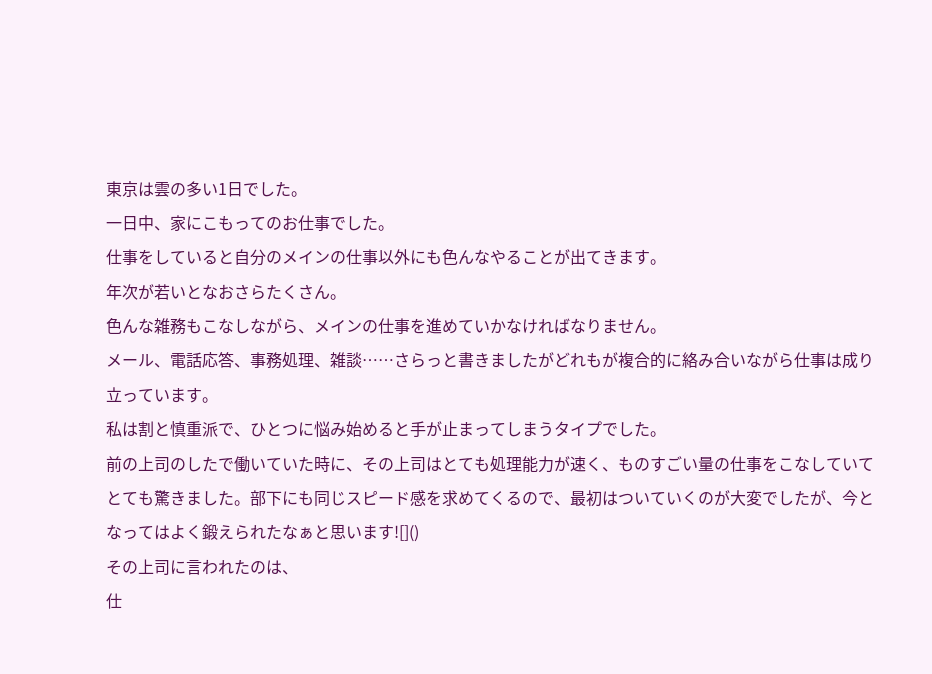東京は雲の多い1日でした。
一日中、家にこもってのお仕事でした。
仕事をしていると自分のメインの仕事以外にも色んなやることが出てきます。
年次が若いとなおさらたくさん。
色んな雑務もこなしながら、メインの仕事を進めていかなければなりません。
メール、電話応答、事務処理、雑談……さらっと書きましたがどれもが複合的に絡み合いながら仕事は成り立っています。
私は割と慎重派で、ひとつに悩み始めると手が止まってしまうタイプでした。
前の上司のしたで働いていた時に、その上司はとても処理能力が速く、ものすごい量の仕事をこなしていてとても驚きました。部下にも同じスピード感を求めてくるので、最初はついていくのが大変でしたが、今となってはよく鍛えられたなぁと思います![]()
その上司に言われたのは、
仕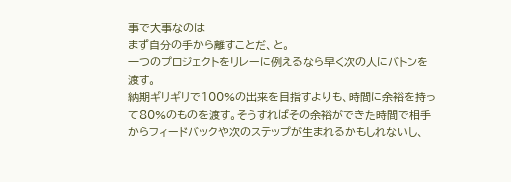事で大事なのは
まず自分の手から離すことだ、と。
一つのプロジェクトをリレーに例えるなら早く次の人にバトンを渡す。
納期ギリギリで100%の出来を目指すよりも、時間に余裕を持って80%のものを渡す。そうすればその余裕ができた時間で相手からフィードバックや次のステップが生まれるかもしれないし、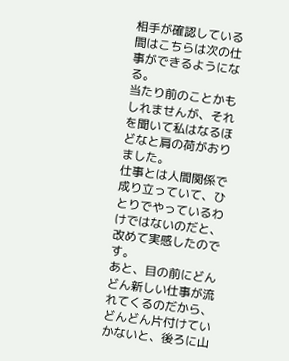相手が確認している間はこちらは次の仕事ができるようになる。
当たり前のことかもしれませんが、それを聞いて私はなるほどなと肩の荷がおりました。
仕事とは人間関係で成り立っていて、ひとりでやっているわけではないのだと、改めて実感したのです。
あと、目の前にどんどん新しい仕事が流れてくるのだから、どんどん片付けていかないと、後ろに山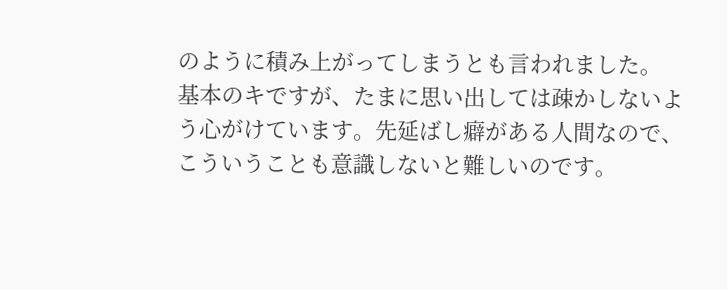のように積み上がってしまうとも言われました。
基本のキですが、たまに思い出しては疎かしないよう心がけています。先延ばし癖がある人間なので、こういうことも意識しないと難しいのです。